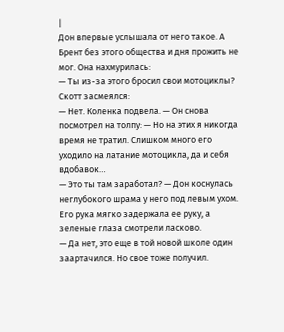|
Дон впервые услышала от него такое. А Брент без этого общества и дня прожить не мог. Она нахмурилась:
— Ты из-за этого бросил свои мотоциклы?
Скотт засмеялся:
— Нет. Коленка подвела. — Он снова посмотрел на толпу: — Но на этих я никогда время не тратил. Слишком много его уходило на латание мотоцикла, да и себя вдобавок…
— Это ты там заработал? — Дон коснулась неглубокого шрама у него под левым ухом.
Его рука мягко задержала ее руку, а зеленые глаза смотрели ласково.
— Да нет, это еще в той новой школе один заартачился. Но свое тоже получил.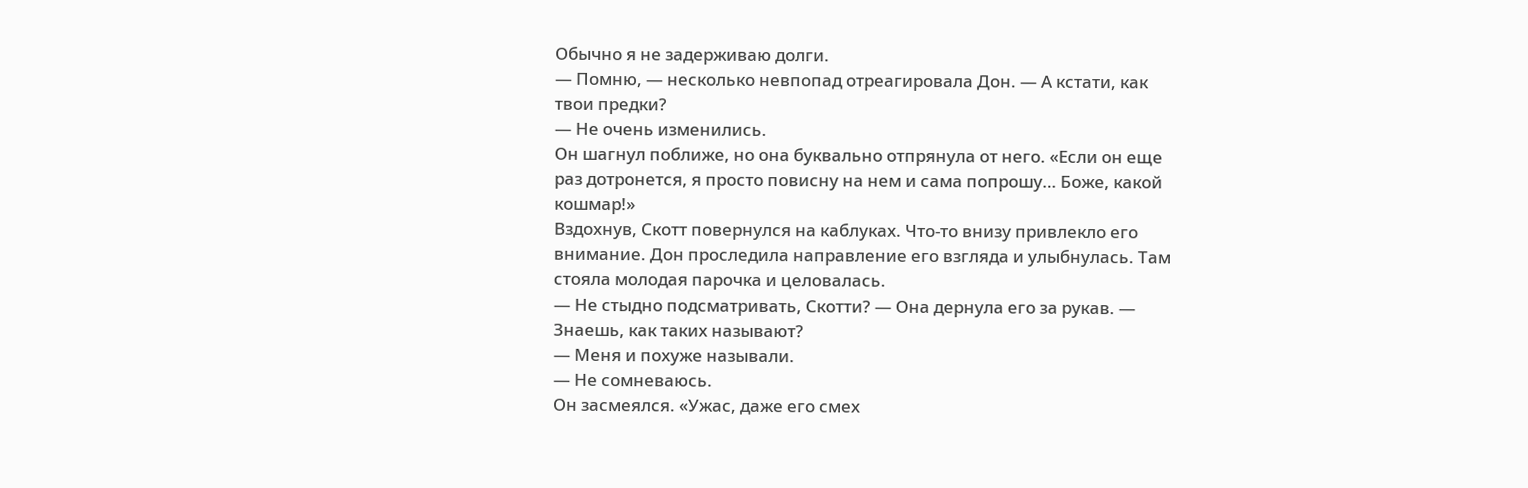Обычно я не задерживаю долги.
— Помню, — несколько невпопад отреагировала Дон. — А кстати, как твои предки?
— Не очень изменились.
Он шагнул поближе, но она буквально отпрянула от него. «Если он еще раз дотронется, я просто повисну на нем и сама попрошу… Боже, какой кошмар!»
Вздохнув, Скотт повернулся на каблуках. Что-то внизу привлекло его внимание. Дон проследила направление его взгляда и улыбнулась. Там стояла молодая парочка и целовалась.
— Не стыдно подсматривать, Скотти? — Она дернула его за рукав. — Знаешь, как таких называют?
— Меня и похуже называли.
— Не сомневаюсь.
Он засмеялся. «Ужас, даже его смех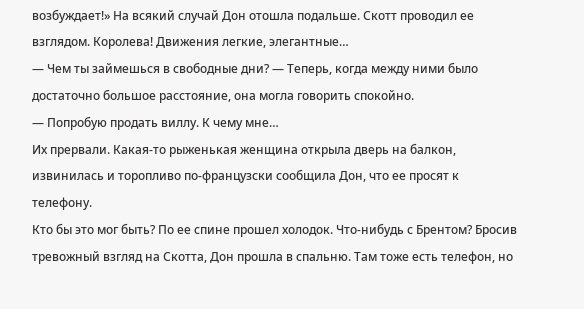возбуждает!» На всякий случай Дон отошла подальше. Скотт проводил ее взглядом. Королева! Движения легкие, элегантные…
— Чем ты займешься в свободные дни? — Теперь, когда между ними было достаточно большое расстояние, она могла говорить спокойно.
— Попробую продать виллу. К чему мне…
Их прервали. Какая-то рыженькая женщина открыла дверь на балкон, извинилась и торопливо по-французски сообщила Дон, что ее просят к телефону.
Кто бы это мог быть? По ее спине прошел холодок. Что-нибудь с Брентом? Бросив тревожный взгляд на Скотта, Дон прошла в спальню. Там тоже есть телефон, но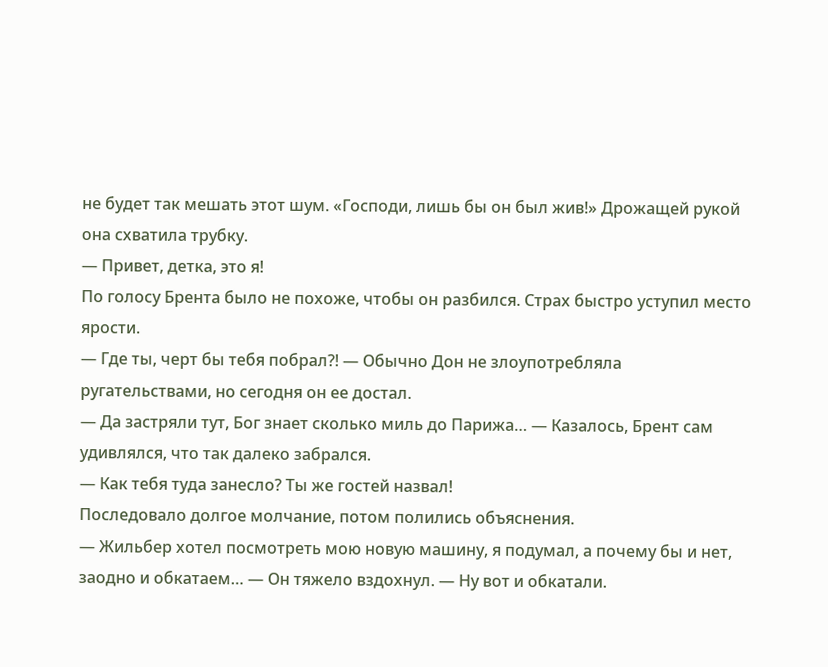не будет так мешать этот шум. «Господи, лишь бы он был жив!» Дрожащей рукой она схватила трубку.
— Привет, детка, это я!
По голосу Брента было не похоже, чтобы он разбился. Страх быстро уступил место ярости.
— Где ты, черт бы тебя побрал?! — Обычно Дон не злоупотребляла ругательствами, но сегодня он ее достал.
— Да застряли тут, Бог знает сколько миль до Парижа… — Казалось, Брент сам удивлялся, что так далеко забрался.
— Как тебя туда занесло? Ты же гостей назвал!
Последовало долгое молчание, потом полились объяснения.
— Жильбер хотел посмотреть мою новую машину, я подумал, а почему бы и нет, заодно и обкатаем… — Он тяжело вздохнул. — Ну вот и обкатали.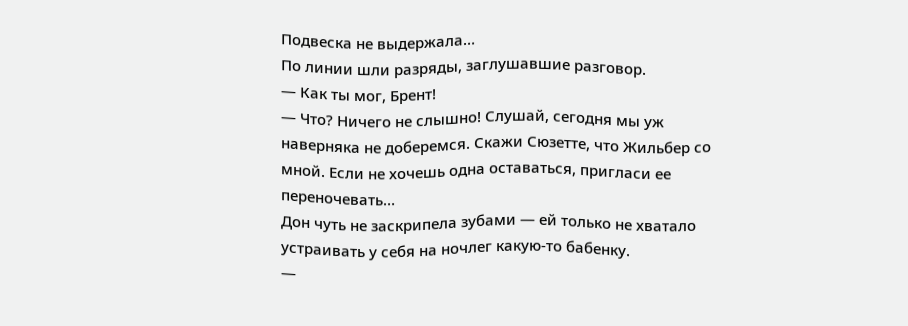Подвеска не выдержала…
По линии шли разряды, заглушавшие разговор.
— Как ты мог, Брент!
— Что? Ничего не слышно! Слушай, сегодня мы уж наверняка не доберемся. Скажи Сюзетте, что Жильбер со мной. Если не хочешь одна оставаться, пригласи ее переночевать…
Дон чуть не заскрипела зубами — ей только не хватало устраивать у себя на ночлег какую-то бабенку.
—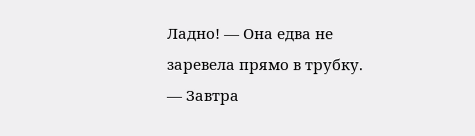Ладно! — Она едва не заревела прямо в трубку.
— Завтра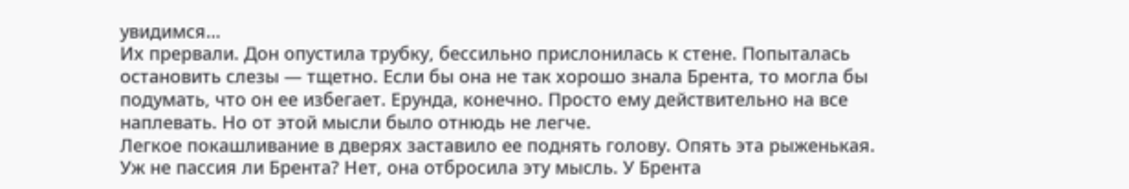увидимся…
Их прервали. Дон опустила трубку, бессильно прислонилась к стене. Попыталась остановить слезы — тщетно. Если бы она не так хорошо знала Брента, то могла бы подумать, что он ее избегает. Ерунда, конечно. Просто ему действительно на все наплевать. Но от этой мысли было отнюдь не легче.
Легкое покашливание в дверях заставило ее поднять голову. Опять эта рыженькая. Уж не пассия ли Брента? Нет, она отбросила эту мысль. У Брента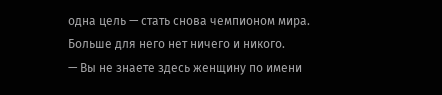одна цель — стать снова чемпионом мира.
Больше для него нет ничего и никого.
— Вы не знаете здесь женщину по имени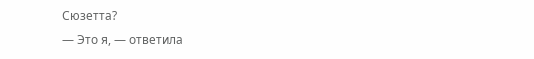Сюзетта?
— Это я, — ответила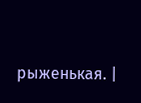рыженькая. |